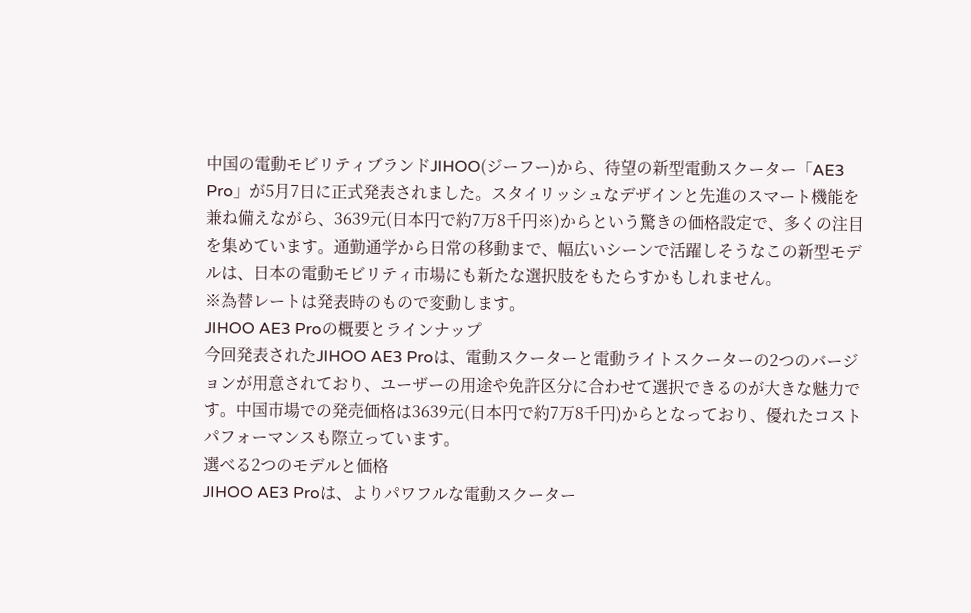中国の電動モビリティブランドJIHOO(ジーフー)から、待望の新型電動スクーター「AE3 Pro」が5月7日に正式発表されました。スタイリッシュなデザインと先進のスマート機能を兼ね備えながら、3639元(日本円で約7万8千円※)からという驚きの価格設定で、多くの注目を集めています。通勤通学から日常の移動まで、幅広いシーンで活躍しそうなこの新型モデルは、日本の電動モビリティ市場にも新たな選択肢をもたらすかもしれません。
※為替レートは発表時のもので変動します。
JIHOO AE3 Proの概要とラインナップ
今回発表されたJIHOO AE3 Proは、電動スクーターと電動ライトスクーターの2つのバージョンが用意されており、ユーザーの用途や免許区分に合わせて選択できるのが大きな魅力です。中国市場での発売価格は3639元(日本円で約7万8千円)からとなっており、優れたコストパフォーマンスも際立っています。
選べる2つのモデルと価格
JIHOO AE3 Proは、よりパワフルな電動スクーター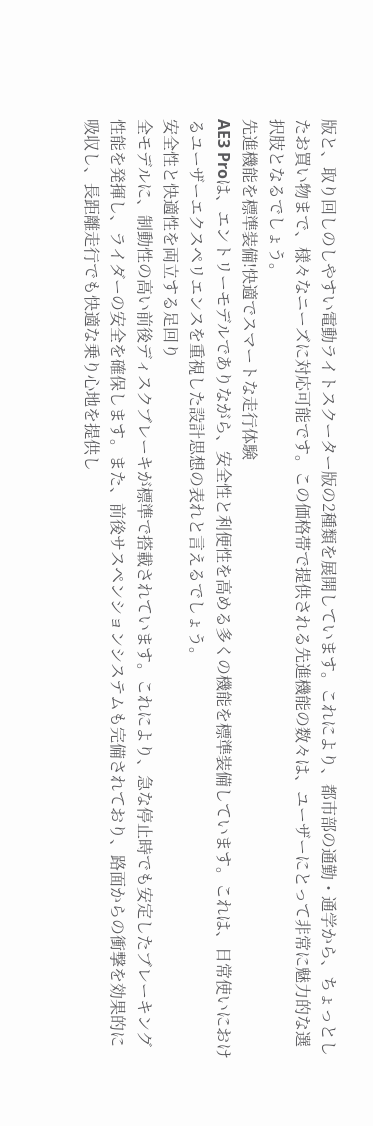版と、取り回しのしやすい電動ライトスクーター版の2種類を展開しています。これにより、都市部の通勤・通学から、ちょっとしたお買い物まで、様々なニーズに対応可能です。この価格帯で提供される先進機能の数々は、ユーザーにとって非常に魅力的な選択肢となるでしょう。
先進機能を標準装備!快適でスマートな走行体験
AE3 Proは、エントリーモデルでありながら、安全性と利便性を高める多くの機能を標準装備しています。これは、日常使いにおけるユーザーエクスペリエンスを重視した設計思想の表れと言えるでしょう。
安全性と快適性を両立する足回り
全モデルに、制動性の高い前後ディスクブレーキが標準で搭載されています。これにより、急な停止時でも安定したブレーキング性能を発揮し、ライダーの安全を確保します。また、前後サスペンションシステムも完備されており、路面からの衝撃を効果的に吸収し、長距離走行でも快適な乗り心地を提供し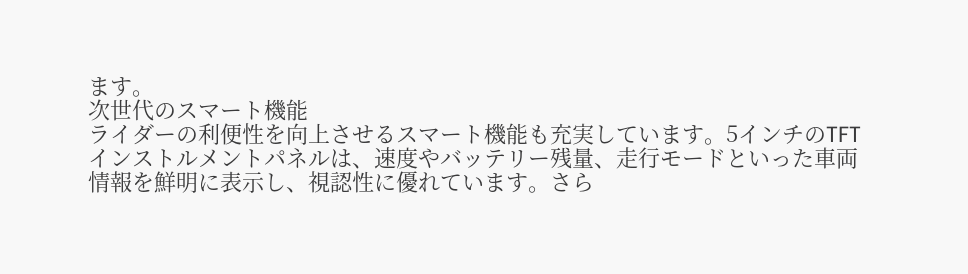ます。
次世代のスマート機能
ライダーの利便性を向上させるスマート機能も充実しています。5インチのTFTインストルメントパネルは、速度やバッテリー残量、走行モードといった車両情報を鮮明に表示し、視認性に優れています。さら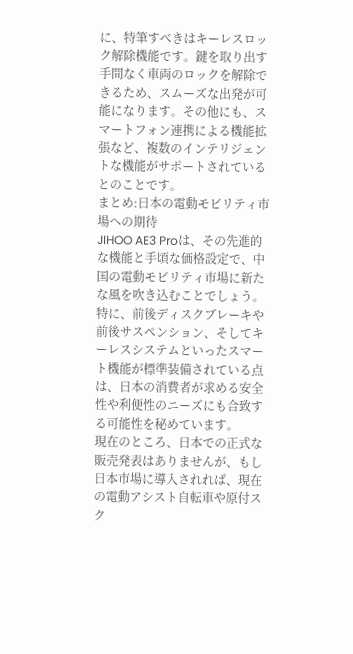に、特筆すべきはキーレスロック解除機能です。鍵を取り出す手間なく車両のロックを解除できるため、スムーズな出発が可能になります。その他にも、スマートフォン連携による機能拡張など、複数のインテリジェントな機能がサポートされているとのことです。
まとめ:日本の電動モビリティ市場への期待
JIHOO AE3 Proは、その先進的な機能と手頃な価格設定で、中国の電動モビリティ市場に新たな風を吹き込むことでしょう。特に、前後ディスクブレーキや前後サスペンション、そしてキーレスシステムといったスマート機能が標準装備されている点は、日本の消費者が求める安全性や利便性のニーズにも合致する可能性を秘めています。
現在のところ、日本での正式な販売発表はありませんが、もし日本市場に導入されれば、現在の電動アシスト自転車や原付スク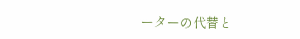ーターの代替と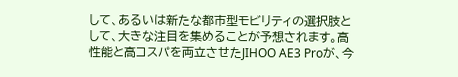して、あるいは新たな都市型モビリティの選択肢として、大きな注目を集めることが予想されます。高性能と高コスパを両立させたJIHOO AE3 Proが、今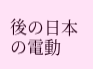後の日本の電動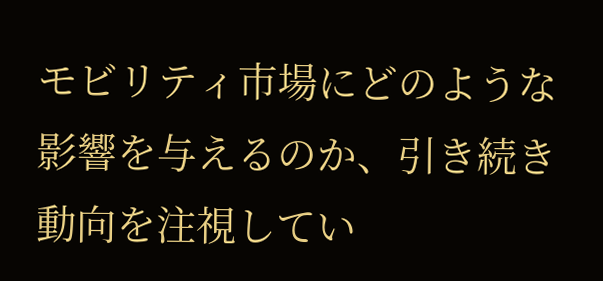モビリティ市場にどのような影響を与えるのか、引き続き動向を注視してい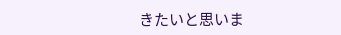きたいと思いま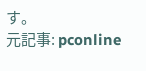す。
元記事: pconline